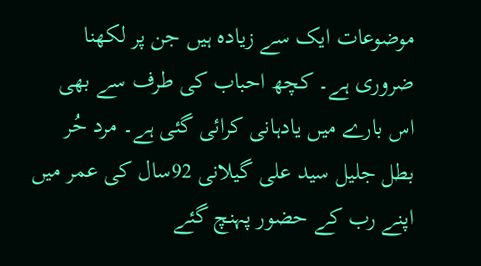موضوعات ایک سے زیادہ ہیں جن پر لکھنا ضروری ہے۔ کچھ احباب کی طرف سے بھی اس بارے میں یادہانی کرائی گئی ہے۔ مرد حُر بطل جلیل سید علی گیلانی 92سال کی عمر میں اپنے رب کے حضور پہنچ گئے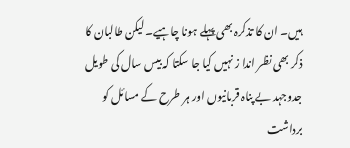ہیں۔ ان کا تذکرہ بھی پہلے ہونا چاہیے۔ لیکن طالبان کا ذکر بھی نظر اندا ز نہیں کیا جا سکتا کہ بیس سال کی طویل جدوجہد بے پناہ قربانیوں اور ہر طرح کے مسائل کو برداشت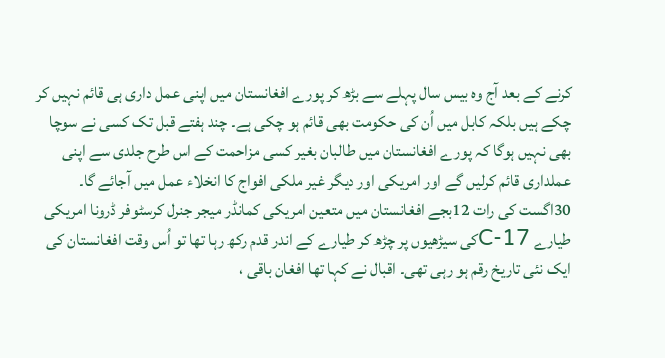کرنے کے بعد آج وہ بیس سال پہلے سے بڑھ کر پورے افغانستان میں اپنی عمل داری ہی قائم نہیں کر چکے ہیں بلکہ کابل میں اُن کی حکومت بھی قائم ہو چکی ہے۔ چند ہفتے قبل تک کسی نے سوچا بھی نہیں ہوگا کہ پورے افغانستان میں طالبان بغیر کسی مزاحمت کے اس طرح جلدی سے اپنی عملداری قائم کرلیں گے اور امریکی اور دیگر غیر ملکی افواج کا انخلاء عمل میں آجائے گا۔ 30اگست کی رات 12بجے افغانستان میں متعین امریکی کمانڈر میجر جنرل کرسٹوفر ڈرونا امریکی طیارے C-17کی سیڑھیوں پر چڑھ کر طیارے کے اندر قدم رکھ رہا تھا تو اُس وقت افغانستان کی ایک نئی تاریخ رقم ہو رہی تھی۔ اقبال نے کہا تھا افغان باقی ،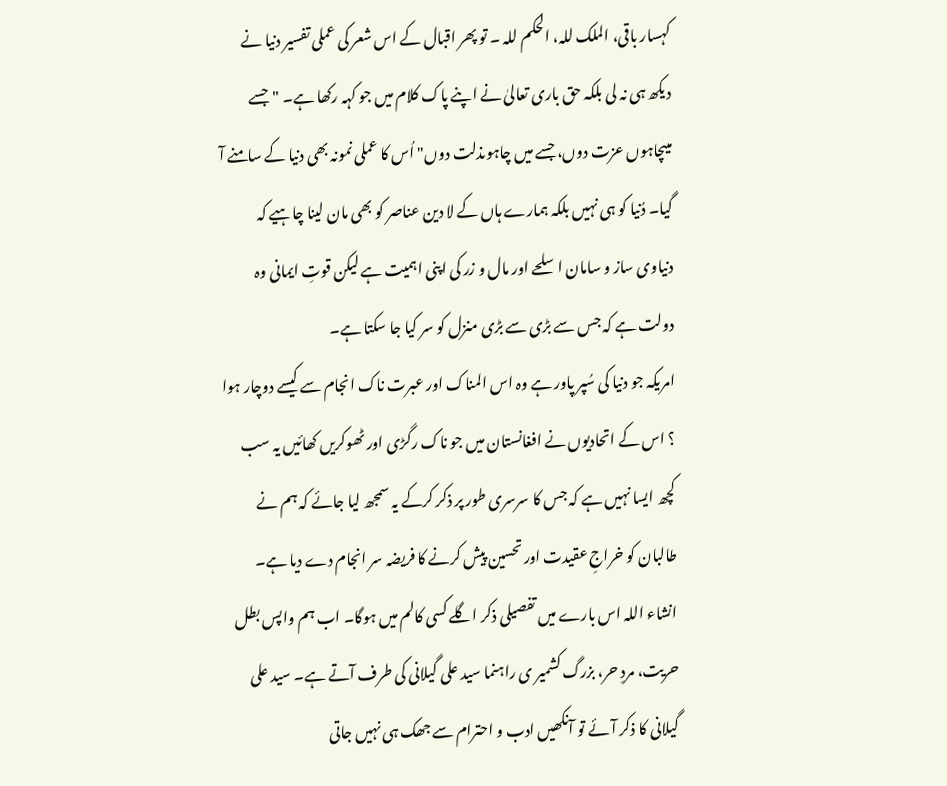کہسار باقی، الملک للہ، الحکم للہ ۔ تو پھر اقبال کے اس شعر کی عملی تفسیر دنیا نے دیکھ ہی نہ لی بلکہ حق باری تعالیٰ نے اپنے پاک کلام میں جو کہہ رکھا ہے۔ "جسے میںچاہوں عزت دوں، جسے میں چاہوںذلت دوں" اُس کا عملی نمونہ بھی دنیا کے سامنے آ گیا۔ دُنیا کو ہی نہیں بلکہ ہمارے ہاں کے لا دین عناصر کو بھی مان لینا چاہیے کہ دنیاوی ساز و سامان اسلحے اور مال و زر کی اپنی اہمیت ہے لیکن قوتِ ایمانی وہ دولت ہے کہ جس سے بڑی سے بڑی منزل کو سر کیا جا سکتا ہے۔
امریکہ جو دنیا کی سُپر پاور ہے وہ اس المناک اور عبرت ناک انجام سے کیسے دوچار ہوا ؟ اس کے اتحادیوں نے افغانستان میں جو ناک رگڑی اور ٹھوکریں کھائیں یہ سب کچھ ایسا نہیں ہے کہ جس کا سرسری طور پر ذکر کرکے یہ سمجھ لیا جائے کہ ہم نے طالبان کو خراجِ عقیدت اور تحسین پیش کرنے کا فریضہ سر انجام دے دیا ہے۔ انشاء اللہ اس بارے میں تفصیلی ذکر اگلے کسی کالم میں ہوگا۔ اب ہم واپس بطل حریت، مردِ حر، بزرگ کشمیر ی راہنما سید علی گیلانی کی طرف آتے ہے۔ سید علی گیلانی کا ذکر آئے تو آنکھیں ادب و احترام سے جھک ہی نہیں جاتی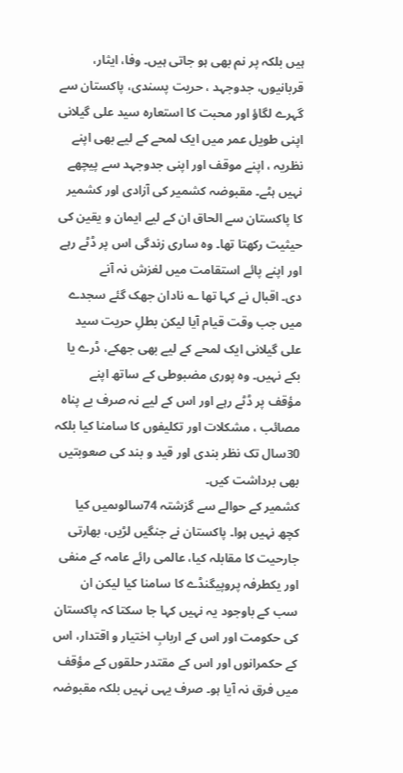ہیں بلکہ پر نم بھی ہو جاتی ہیں۔ وفا، ایثار، قربانیوں، جدوجہد ، حریت پسندی، پاکستان سے گہرے لگاؤ اور محبت کا استعارہ سید علی گیلانی اپنی طویل عمر میں ایک لمحے کے لیے بھی اپنے نظریہ ، اپنے موقف اور اپنی جدوجہد سے پیچھے نہیں ہٹے۔ مقبوضہ کشمیر کی آزادی اور کشمیر کا پاکستان سے الحاق ان کے لیے ایمان و یقین کی حیثیت رکھتا تھا۔ وہ ساری زندگی اس پر ڈٹے رہے اور اپنے پائے استقامت میں لغزش نہ آنے
دی۔ اقبال نے کہا تھا ؎ نادان جھک گئے سجدے میں جب وقت قیام آیا لیکن بطلِ حریت سید علی گیلانی ایک لمحے کے لیے بھی جھکے، ڈرے یا بکے نہیں۔ وہ پوری مضبوطی کے ساتھ اپنے مؤقف پر ڈٹے رہے اور اس کے لیے نہ صرف بے پناہ مصائب ، مشکلات اور تکلیفوں کا سامنا کیا بلکہ 30سال تک نظر بندی اور قید و بند کی صعوبتیں بھی برداشت کیں۔
کشمیر کے حوالے سے گزشتہ 74سالوںمیں کیا کچھ نہیں ہوا۔ پاکستان نے جنگیں لڑیں، بھارتی جارحیت کا مقابلہ کیا، عالمی رائے عامہ کے منفی اور یکطرفہ پروپیگنڈے کا سامنا کیا لیکن ان سب کے باوجود یہ نہیں کہا جا سکتا کہ پاکستان کی حکومت اور اس کے اربابِ اختیار و اقتدار، اس کے حکمرانوں اور اس کے مقتدر حلقوں کے مؤقف میں فرق نہ آیا ہو۔ صرف یہی نہیں بلکہ مقبوضہ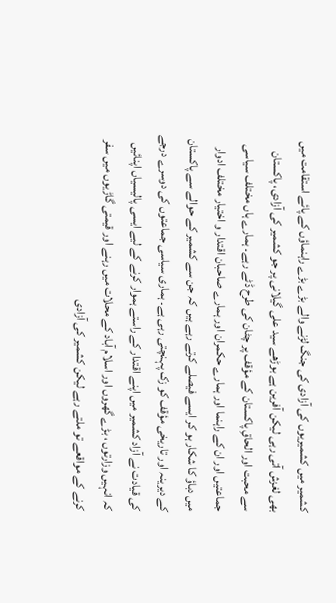کشمیر میں کشمیریوں کی آزادی کی جنگ لڑنے والے بڑے بڑے راہنماؤں کے پائے استقامت میں بھی لغزش آتی رہی لیکن آفرین ہے بوڑھے سید علی گیلانی پر جو کشمیر کی آزادی، پاکستان سے محبت اور الحاقِ پاکستان کے مؤقف پر چٹان کی طرح ڈٹے رہے۔ ہمارے ہاں مختلف سیاسی جماعتیں اور ان کے راہنما اور ہمارے حکمران اور ہمارے صاحبان اقتدار و اختیار مختلف ادوار میں دباؤ کا شکار ہو کر ایسے فیصلے کرتے رہے ہیں کہ جن سے کشمیر کے حوالے سے پاکستان کے دیرینہ اور تاریخی مؤقف کو زک پہنچتی رہی ہے۔ ہماری سیاسی جماعتوں کی دوسرے درجے کی قیادت نے آزاد کشمیر میں اپنے اقتدار کے راستے ہموار کرنے کے لیے ایسی پالیسیاں اپنائیں کہ انہیں وزارتوں ، بڑے گھروں اور اسلام آباد کے محلات میں رہنے اور قیمتی گاڑیوں میں سفر کرنے کے مواقعے تو ملتے رہے لیکن کشمیر کی آزادی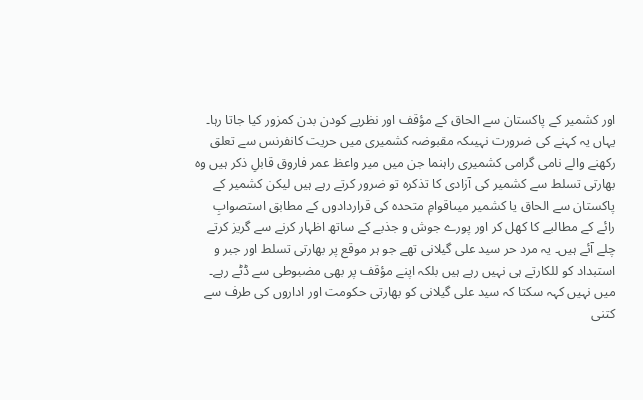اور کشمیر کے پاکستان سے الحاق کے مؤقف اور نظریے کودن بدن کمزور کیا جاتا رہا۔ یہاں یہ کہنے کی ضرورت نہیںکہ مقبوضہ کشمیری میں حریت کانفرنس سے تعلق رکھنے والے نامی گرامی کشمیری راہنما جن میں میر واعظ عمر فاروق قابلِ ذکر ہیں وہ بھارتی تسلط سے کشمیر کی آزادی کا تذکرہ تو ضرور کرتے رہے ہیں لیکن کشمیر کے پاکستان سے الحاق یا کشمیر میںاقوامِ متحدہ کی قراردادوں کے مطابق استصوابِ رائے کے مطالبے کا کھل کر اور پورے جوش و جذبے کے ساتھ اظہار کرنے سے گریز کرتے چلے آئے ہیں۔ یہ مرد حر سید علی گیلانی تھے جو ہر موقع پر بھارتی تسلط اور جبر و استبداد کو للکارتے ہی نہیں رہے ہیں بلکہ اپنے مؤقف پر بھی مضبوطی سے ڈٹے رہے۔ میں نہیں کہہ سکتا کہ سید علی گیلانی کو بھارتی حکومت اور اداروں کی طرف سے کتنی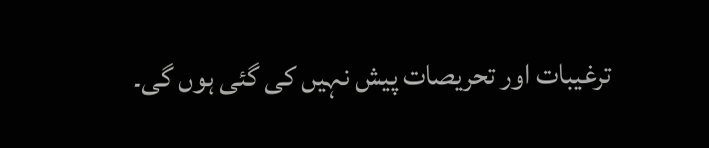ترغیبات اور تحریصات پیش نہیں کی گئی ہوں گی۔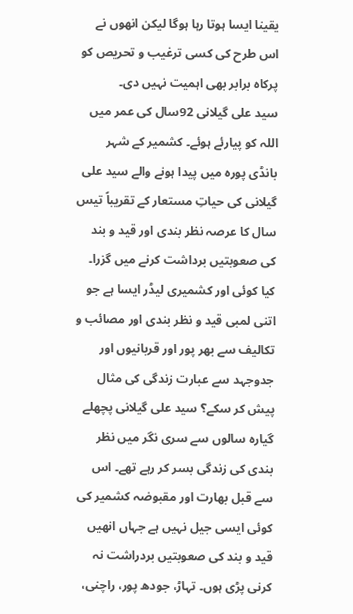یقینا ایسا ہوتا رہا ہوگا لیکن انھوں نے اس طرح کی کسی ترغیب و تحریص کو پرکاہ برابر بھی اہمیت نہیں دی۔
سید علی گیلانی 92سال کی عمر میں اللہ کو پیارئے ہوئے۔ کشمیر کے شہر بانڈی پورہ میں پیدا ہونے والے سید علی گیلانی کی حیاتِ مستعار کے تقریباً تیس سال کا عرصہ نظر بندی اور قید و بند کی صعوبتیں برداشت کرنے میں گزرا۔ کیا کوئی اور کشمیری لیڈر ایسا ہے جو اتنی لمبی قید و نظر بندی اور مصائب و تکالیف سے بھر پور اور قربانیوں اور جدوجہد سے عبارت زندگی کی مثال پیش کر سکے؟ سید علی گیلانی پچھلے گیارہ سالوں سے سری نگر میں نظر بندی کی زندگی بسر کر رہے تھے۔ اس سے قبل بھارت اور مقبوضہ کشمیر کی کوئی ایسی جیل نہیں ہے جہاں انھیں قید و بند کی صعوبتیں بردراشت نہ کرنی پڑی ہوں۔ تہاڑ، جودھ پور، راچنی،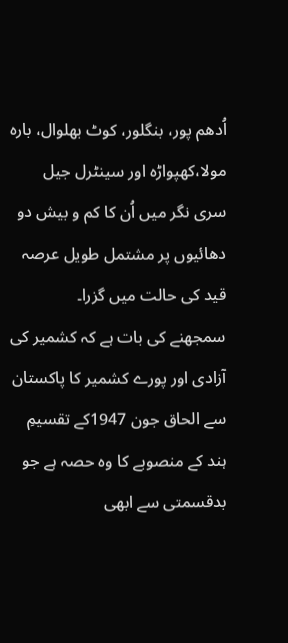اُدھم پور، بنگلور، کوٹ بھلوال، بارہ مولا،کھپواڑہ اور سینٹرل جیل سری نگر میں اُن کا کم و بیش دو دھائیوں پر مشتمل طویل عرصہ قید کی حالت میں گزرا۔
سمجھنے کی بات ہے کہ کشمیر کی آزادی اور پورے کشمیر کا پاکستان سے الحاق جون 1947کے تقسیمِ ہند کے منصوبے کا وہ حصہ ہے جو بدقسمتی سے ابھی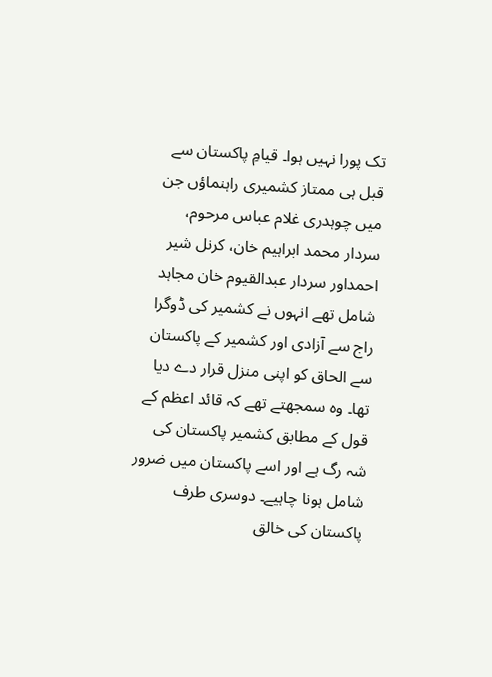تک پورا نہیں ہوا۔ قیامِ پاکستان سے قبل ہی ممتاز کشمیری راہنماؤں جن میں چوہدری غلام عباس مرحوم، سردار محمد ابراہیم خان، کرنل شیر احمداور سردار عبدالقیوم خان مجاہد شامل تھے انہوں نے کشمیر کی ڈوگرا راج سے آزادی اور کشمیر کے پاکستان سے الحاق کو اپنی منزل قرار دے دیا تھا۔ وہ سمجھتے تھے کہ قائد اعظم کے قول کے مطابق کشمیر پاکستان کی شہ رگ ہے اور اسے پاکستان میں ضرور شامل ہونا چاہیے۔ دوسری طرف پاکستان کی خالق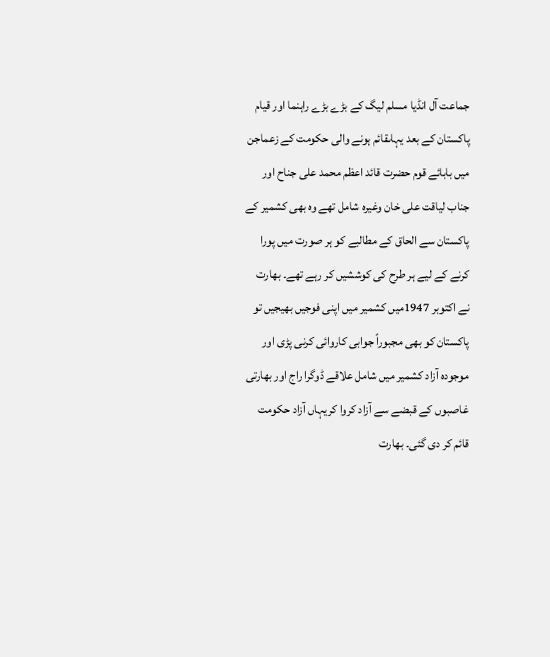جماعت آل انڈیا مسلم لیگ کے بڑے بڑے راہنما اور قیام پاکستان کے بعد یہاںقائم ہونے والی حکومت کے زعماجن میں بابائے قوم حضرت قائد اعظم محمد علی جناح اور جناب لیاقت علی خان وغیرہ شامل تھے وہ بھی کشمیر کے پاکستان سے الحاق کے مطالبے کو ہر صورت میں پورا کرنے کے لیے ہر طرح کی کوششیں کر رہے تھے۔ بھارت نے اکتوبر 1947میں کشمیر میں اپنی فوجیں بھیجیں تو پاکستان کو بھی مجبوراً جوابی کاروائی کرنی پڑی اور موجودہ آزاد کشمیر میں شامل علاقے ڈوگرا راج اور بھارتی غاصبوں کے قبضے سے آزاد کروا کریہاں آزاد حکومت قائم کر دی گئی۔ بھارت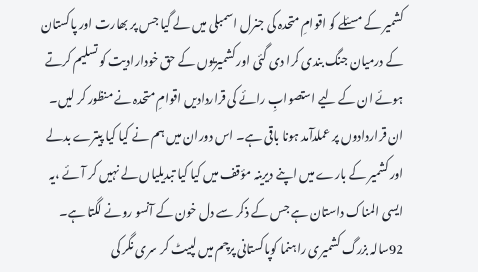کشمیر کے مسئلے کو اقوامِ متحدہ کی جنرل اسمبلی میں لے گیا جس پر بھارت اور پاکستان کے درمیان جنگ بندی کرا دی گئی اور کشمیریوں کے حق خودارادیت کو تسلیم کرتے ہوئے ان کے لیے استصوابِ رائے کی قراردادیں اقوامِ متحدہ نے منظور کر لیں۔ ان قراردادوں پر عملدآمد ہونا باقی ہے۔ اس دوران میں ہم نے کیا کیا پیترے بدلے اور کشمیر کے بارے میں اپنے دیرینہ مؤقف میں کیا کیا تبدیلیاں لے نہیں کر آئے ،یہ ایسی المناک داستان ہے جس کے ذکر سے دل خون کے آنسو رونے لگتا ہے۔ 92سالہ بزرگ کشمیری راہنما کوپاکستانی پرچم میں لپیٹ کر سری نگر کی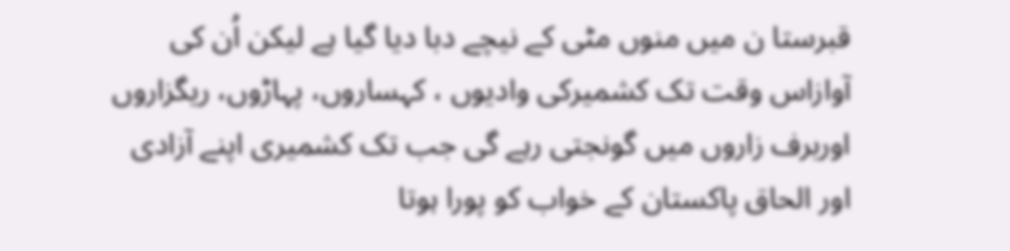قبرستا ن میں منوں مٹی کے نیچے دبا دیا گیا ہے لیکن اُن کی آوازاس وقت تک کشمیرکی وادیوں ، کہساروں، پہاڑوں، ریگزاروں اوربرف زاروں میں گونجتی رہے گی جب تک کشمیری اپنے آزادی اور الحاق پاکستان کے خواب کو پورا ہوتا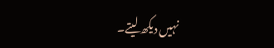نہیں دیکھ لیتے۔